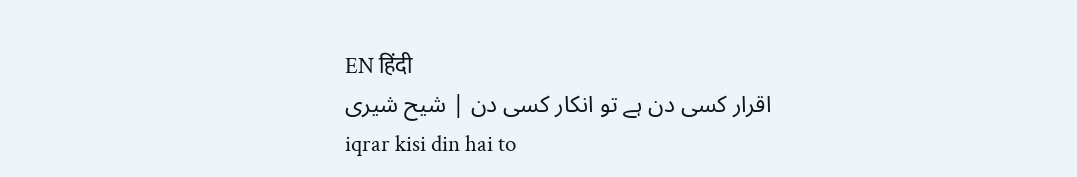EN हिंदी
اقرار کسی دن ہے تو انکار کسی دن | شیح شیری
iqrar kisi din hai to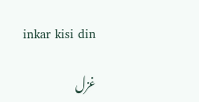inkar kisi din

غزل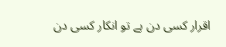اقرار کسی دن ہے تو انکار کسی دن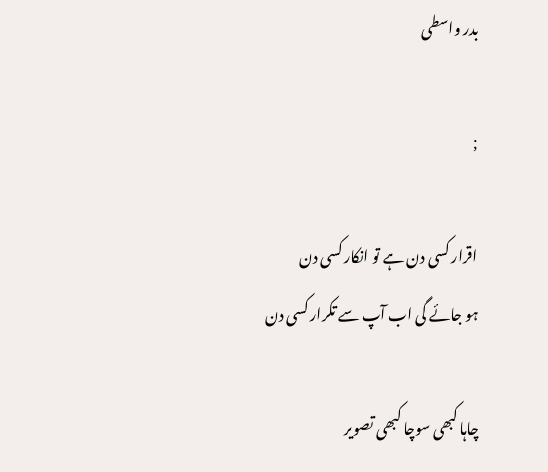بدر واسطی

;

اقرار کسی دن ہے تو انکار کسی دن
ہو جائے گی اب آپ سے تکرار کسی دن

چاہا کبھی سوچا کبھی تصویر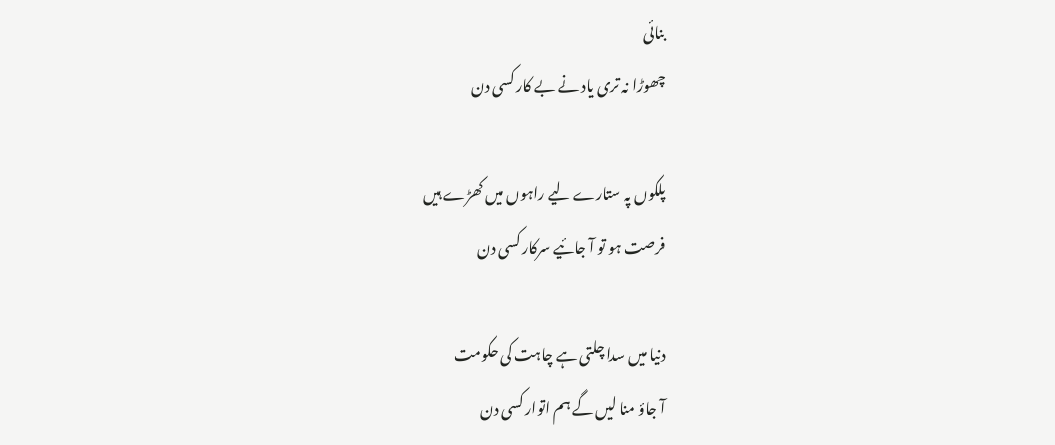بنائی
چھوڑا نہ تری یاد نے بے کار کسی دن

پلکوں پہ ستارے لیے راہوں میں کھڑے ہیں
فرصت ہو تو آ جائیے سرکار کسی دن

دنیا میں سدا چلتی ہے چاہت کی حکومت
آ جاؤ منا لیں گے ہم اتوار کسی دن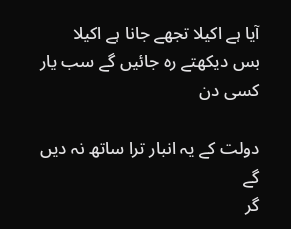آیا ہے اکیلا تجھے جانا ہے اکیلا
بس دیکھتے رہ جائیں گے سب یار کسی دن

دولت کے یہ انبار ترا ساتھ نہ دیں گے
گر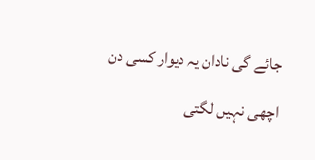جائے گی نادان یہ دیوار کسی دن

اچھی نہیں لگتی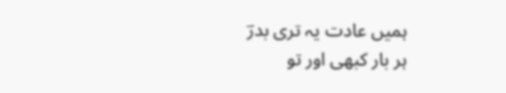ہمیں عادت یہ تری بدرؔ
ہر بار کبھی اور تو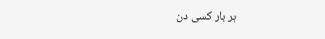ہر بار کسی دن